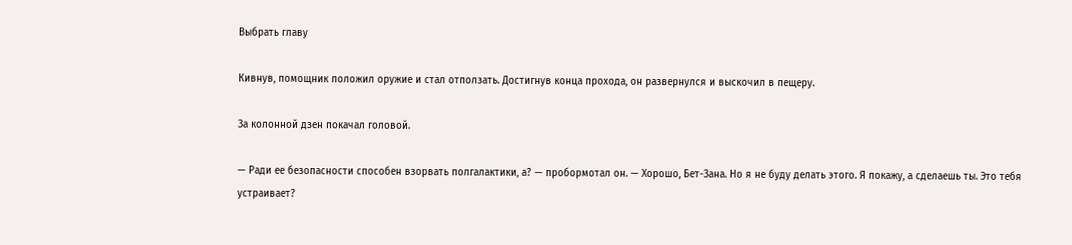Выбрать главу

Кивнув, помощник положил оружие и стал отползать. Достигнув конца прохода, он развернулся и выскочил в пещеру.

За колонной дзен покачал головой.

— Ради ее безопасности способен взорвать полгалактики, а? — пробормотал он. — Хорошо, Бет-Зана. Но я не буду делать этого. Я покажу, а сделаешь ты. Это тебя устраивает?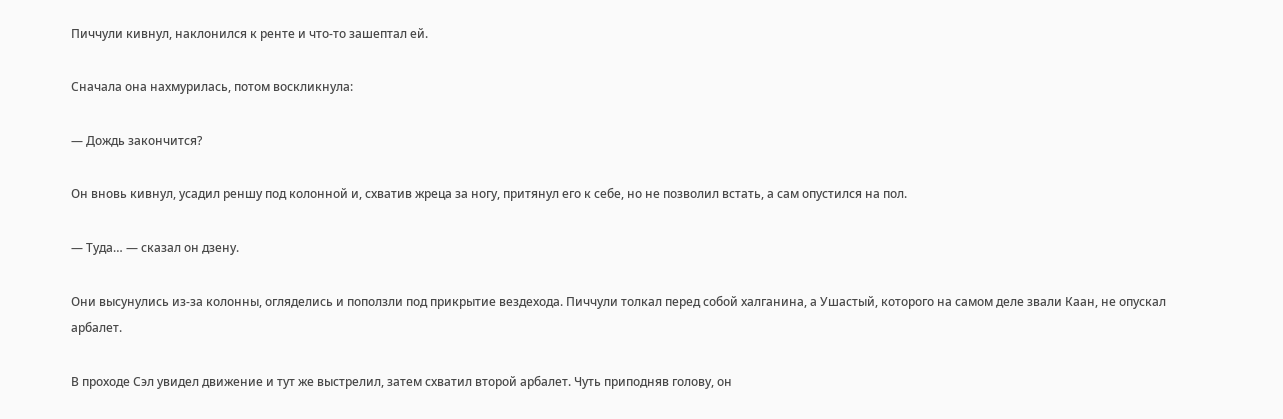Пиччули кивнул, наклонился к ренте и что-то зашептал ей.

Сначала она нахмурилась, потом воскликнула:

— Дождь закончится?

Он вновь кивнул, усадил реншу под колонной и, схватив жреца за ногу, притянул его к себе, но не позволил встать, а сам опустился на пол.

— Туда… — сказал он дзену.

Они высунулись из-за колонны, огляделись и поползли под прикрытие вездехода. Пиччули толкал перед собой халганина, а Ушастый, которого на самом деле звали Каан, не опускал арбалет.

В проходе Сэл увидел движение и тут же выстрелил, затем схватил второй арбалет. Чуть приподняв голову, он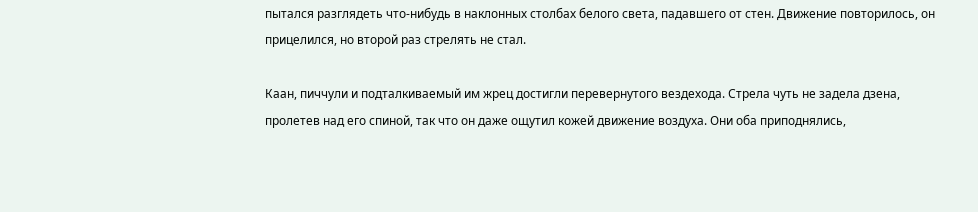пытался разглядеть что-нибудь в наклонных столбах белого света, падавшего от стен. Движение повторилось, он прицелился, но второй раз стрелять не стал.

Каан, пиччули и подталкиваемый им жрец достигли перевернутого вездехода. Стрела чуть не задела дзена, пролетев над его спиной, так что он даже ощутил кожей движение воздуха. Они оба приподнялись,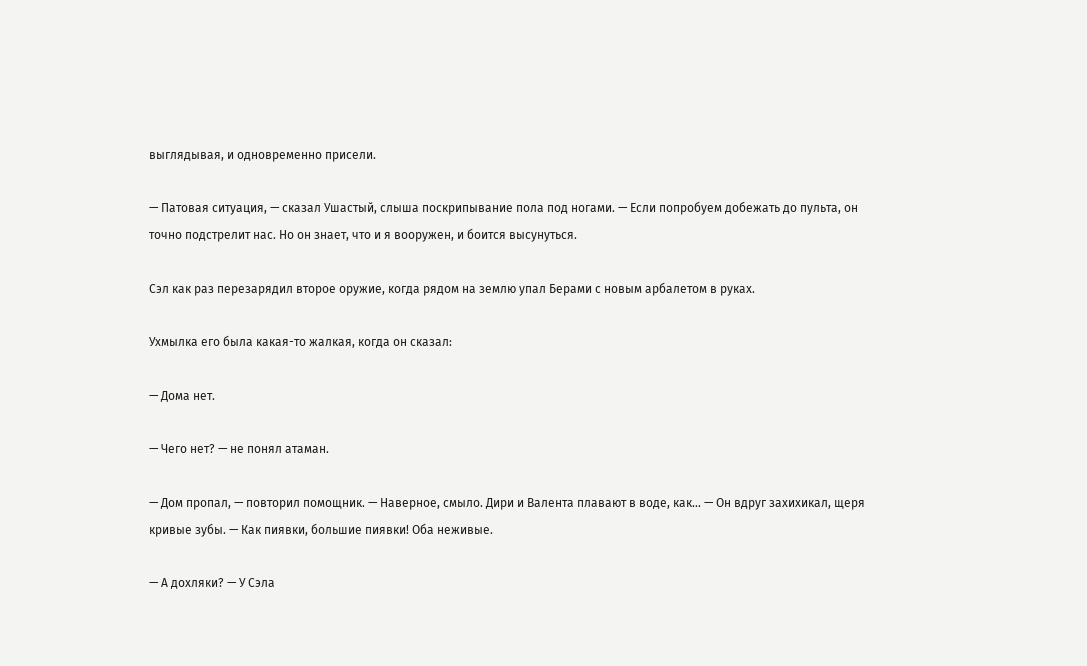выглядывая, и одновременно присели.

— Патовая ситуация, — сказал Ушастый, слыша поскрипывание пола под ногами. — Если попробуем добежать до пульта, он точно подстрелит нас. Но он знает, что и я вооружен, и боится высунуться.

Сэл как раз перезарядил второе оружие, когда рядом на землю упал Берами с новым арбалетом в руках.

Ухмылка его была какая-то жалкая, когда он сказал:

— Дома нет.

— Чего нет? — не понял атаман.

— Дом пропал, — повторил помощник. — Наверное, смыло. Дири и Валента плавают в воде, как… — Он вдруг захихикал, щеря кривые зубы. — Как пиявки, большие пиявки! Оба неживые.

— А дохляки? — У Сэла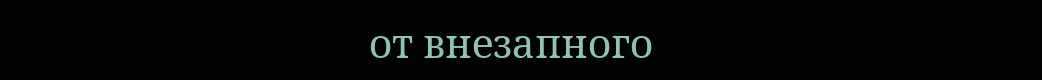от внезапного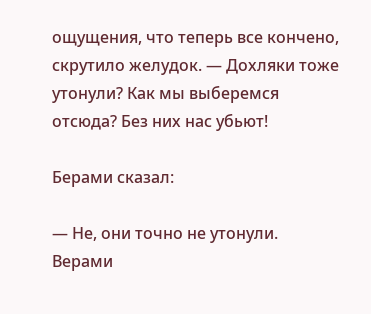ощущения, что теперь все кончено, скрутило желудок. — Дохляки тоже утонули? Как мы выберемся отсюда? Без них нас убьют!

Берами сказал:

— Не, они точно не утонули. Верами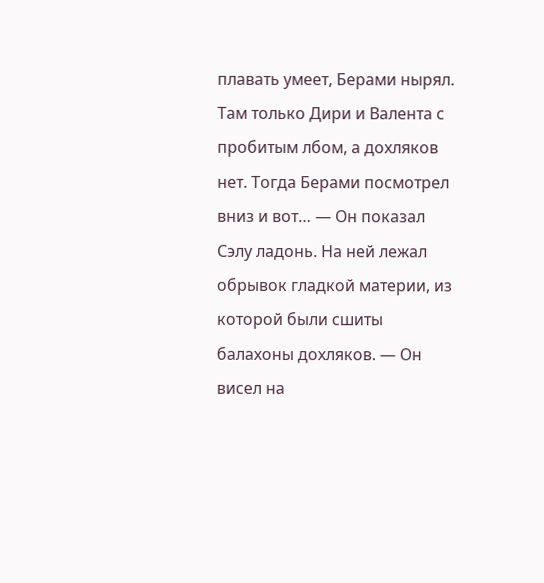плавать умеет, Берами нырял. Там только Дири и Валента с пробитым лбом, а дохляков нет. Тогда Берами посмотрел вниз и вот… — Он показал Сэлу ладонь. На ней лежал обрывок гладкой материи, из которой были сшиты балахоны дохляков. — Он висел на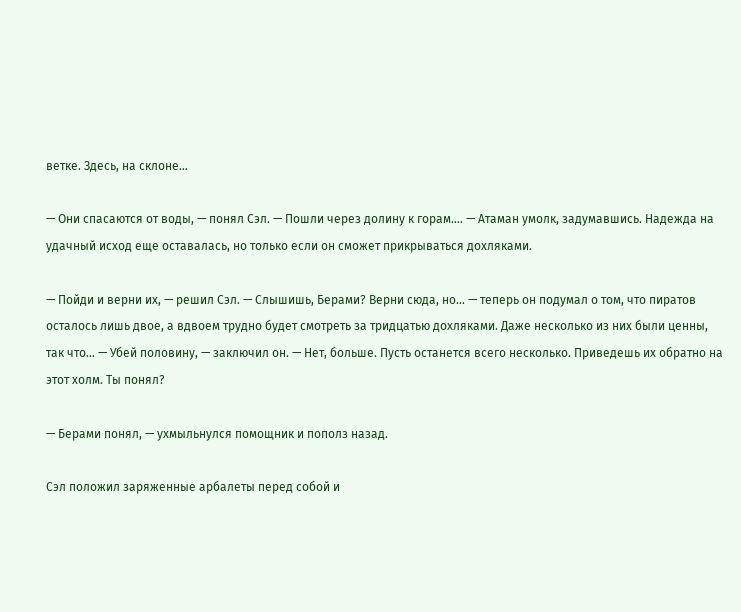ветке. Здесь, на склоне…

— Они спасаются от воды, — понял Сэл. — Пошли через долину к горам…. — Атаман умолк, задумавшись. Надежда на удачный исход еще оставалась, но только если он сможет прикрываться дохляками.

— Пойди и верни их, — решил Сэл. — Слышишь, Берами? Верни сюда, но… — теперь он подумал о том, что пиратов осталось лишь двое, а вдвоем трудно будет смотреть за тридцатью дохляками. Даже несколько из них были ценны, так что… — Убей половину, — заключил он. — Нет, больше. Пусть останется всего несколько. Приведешь их обратно на этот холм. Ты понял?

— Берами понял, — ухмыльнулся помощник и пополз назад.

Сэл положил заряженные арбалеты перед собой и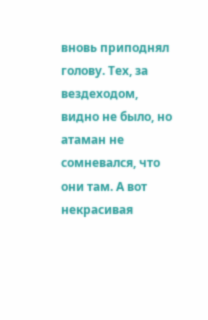вновь приподнял голову. Тех, за вездеходом, видно не было, но атаман не сомневался, что они там. А вот некрасивая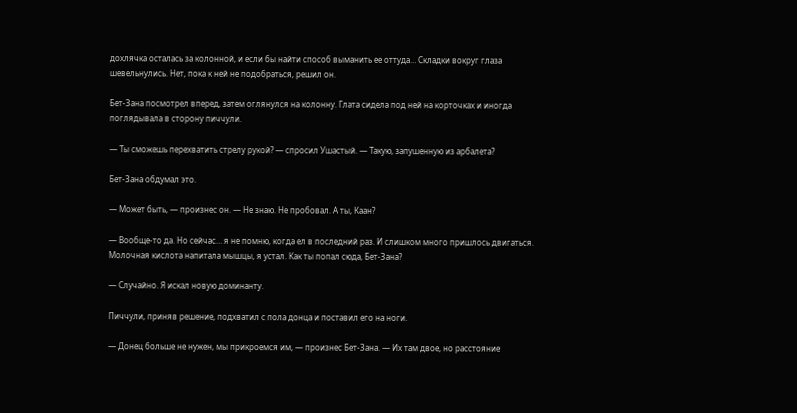дохлячка осталась за колонной, и если бы найти способ выманить ее оттуда… Складки вокруг глаза шевельнулись. Нет, пока к ней не подобраться, решил он.

Бет-Зана посмотрел вперед, затем оглянулся на колонну. Глата сидела под ней на корточках и иногда поглядывала в сторону пиччули.

— Ты сможешь перехватить стрелу рукой? — спросил Ушастый. — Такую, запушенную из арбалета?

Бет-Зана обдумал это.

— Может быть, — произнес он. — Не знаю. Не пробовал. А ты, Каан?

— Вообще-то да. Но сейчас… я не помню, когда ел в последний раз. И слишком много пришлось двигаться. Молочная кислота напитала мышцы, я устал. Как ты попал сюда, Бет-Зана?

— Случайно. Я искал новую доминанту.

Пиччули, приняв решение, подхватил с пола донца и поставил его на ноги.

— Донец больше не нужен, мы прикроемся им, — произнес Бет-Зана. — Их там двое, но расстояние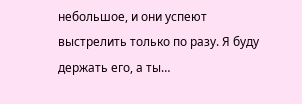небольшое, и они успеют выстрелить только по разу. Я буду держать его, а ты…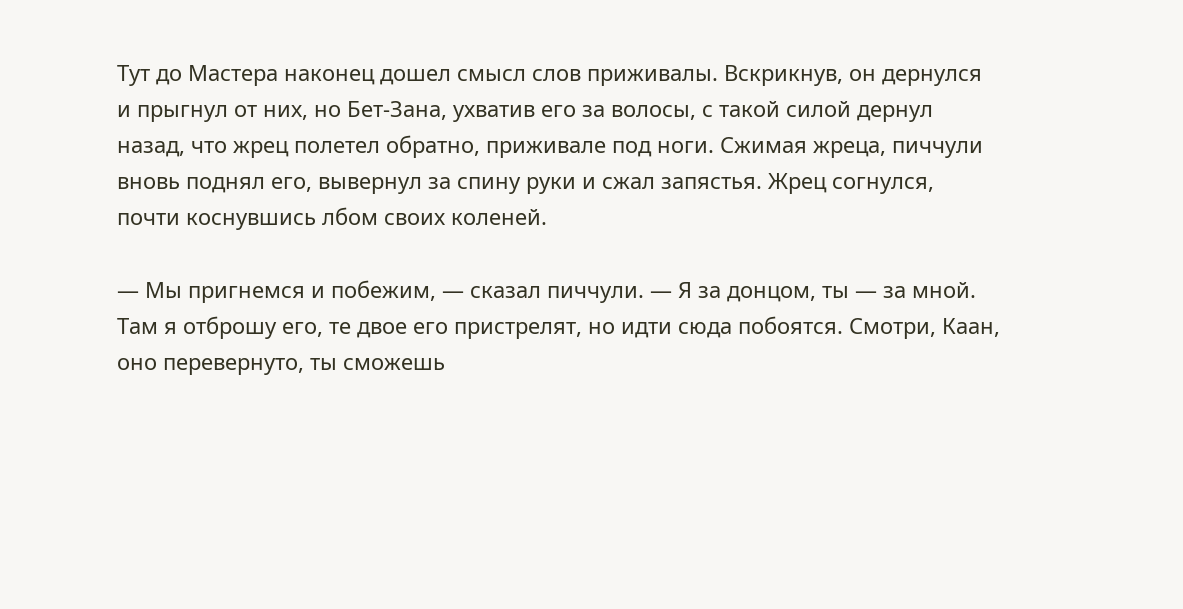Тут до Мастера наконец дошел смысл слов приживалы. Вскрикнув, он дернулся и прыгнул от них, но Бет-Зана, ухватив его за волосы, с такой силой дернул назад, что жрец полетел обратно, приживале под ноги. Сжимая жреца, пиччули вновь поднял его, вывернул за спину руки и сжал запястья. Жрец согнулся, почти коснувшись лбом своих коленей.

— Мы пригнемся и побежим, — сказал пиччули. — Я за донцом, ты — за мной. Там я отброшу его, те двое его пристрелят, но идти сюда побоятся. Смотри, Каан, оно перевернуто, ты сможешь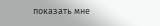показать мне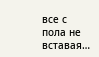все с пола не вставая…